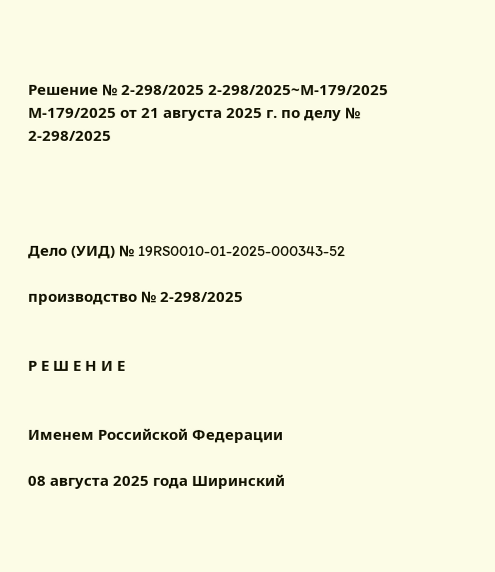Решение № 2-298/2025 2-298/2025~М-179/2025 М-179/2025 от 21 августа 2025 г. по делу № 2-298/2025




Дело (УИД) № 19RS0010-01-2025-000343-52

производство № 2-298/2025


Р Е Ш Е Н И Е


Именем Российской Федерации

08 августа 2025 года Ширинский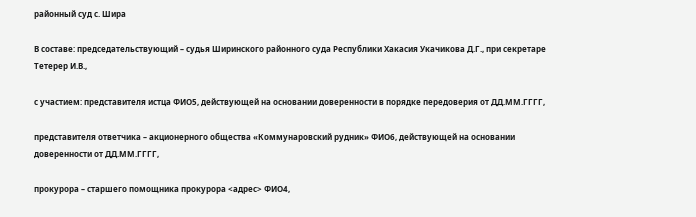районный суд с. Шира

В составе: председательствующий – судья Ширинского районного суда Республики Хакасия Укачикова Д.Г., при секретаре Тетерер И.В.,

с участием: представителя истца ФИО5, действующей на основании доверенности в порядке передоверия от ДД.ММ.ГГГГ,

представителя ответчика – акционерного общества «Коммунаровский рудник» ФИО6, действующей на основании доверенности от ДД.ММ.ГГГГ,

прокурора – старшего помощника прокурора <адрес> ФИО4,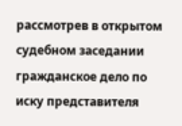рассмотрев в открытом судебном заседании гражданское дело по иску представителя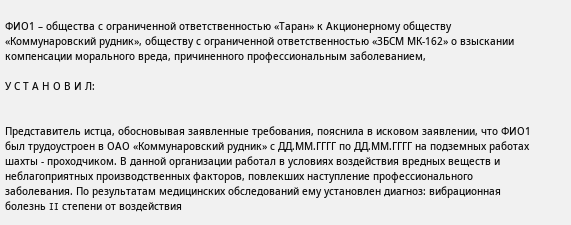ФИО1 – общества с ограниченной ответственностью «Таран» к Акционерному обществу «Коммунаровский рудник», обществу с ограниченной ответственностью «ЗБСМ МК-162» о взыскании компенсации морального вреда, причиненного профессиональным заболеванием,

У С Т А Н О В И Л:


Представитель истца, обосновывая заявленные требования, пояснила в исковом заявлении, что ФИО1 был трудоустроен в ОАО «Коммунаровский рудник» с ДД.ММ.ГГГГ по ДД.ММ.ГГГГ на подземных работах шахты - проходчиком. В данной организации работал в условиях воздействия вредных веществ и неблагоприятных производственных факторов, повлекших наступление профессионального заболевания. По результатам медицинских обследований ему установлен диагноз: вибрационная болезнь II степени от воздействия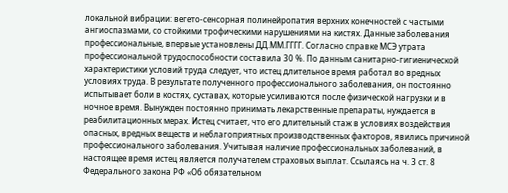локальной вибрации: вегето-сенсорная полинейропатия верхних конечностей с частыми ангиоспазмами, со стойкими трофическими нарушениями на кистях. Данные заболевания профессиональные, впервые установлены ДД.ММ.ГГГГ. Согласно справке МСЭ утрата профессиональной трудоспособности составила 30 %. По данным санитарно-гигиенической характеристики условий труда следует, что истец длительное время работал во вредных условиях труда. В результате полученного профессионального заболевания, он постоянно испытывает боли в костях, суставах, которые усиливаются после физической нагрузки и в ночное время. Вынужден постоянно принимать лекарственные препараты, нуждается в реабилитационных мерах. Истец считает, что его длительный стаж в условиях воздействия опасных, вредных веществ и неблагоприятных производственных факторов, явились причиной профессионального заболевания. Учитывая наличие профессиональных заболеваний, в настоящее время истец является получателем страховых выплат. Ссылаясь на ч. 3 ст. 8 Федерального закона РФ «Об обязательном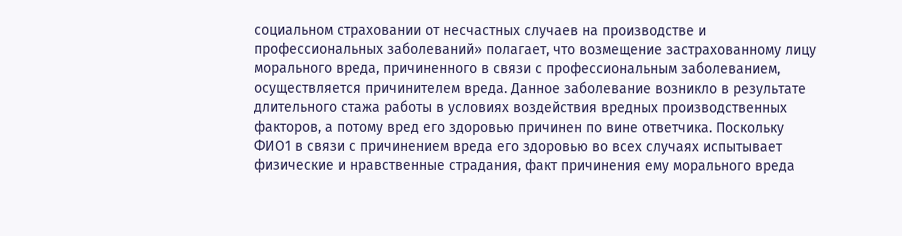социальном страховании от несчастных случаев на производстве и профессиональных заболеваний» полагает, что возмещение застрахованному лицу морального вреда, причиненного в связи с профессиональным заболеванием, осуществляется причинителем вреда. Данное заболевание возникло в результате длительного стажа работы в условиях воздействия вредных производственных факторов, а потому вред его здоровью причинен по вине ответчика. Поскольку ФИО1 в связи с причинением вреда его здоровью во всех случаях испытывает физические и нравственные страдания, факт причинения ему морального вреда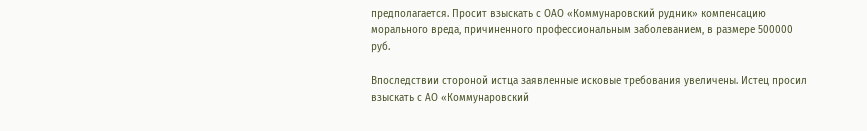предполагается. Просит взыскать с ОАО «Коммунаровский рудник» компенсацию морального вреда, причиненного профессиональным заболеванием, в размере 500000 руб.

Впоследствии стороной истца заявленные исковые требования увеличены. Истец просил взыскать с АО «Коммунаровский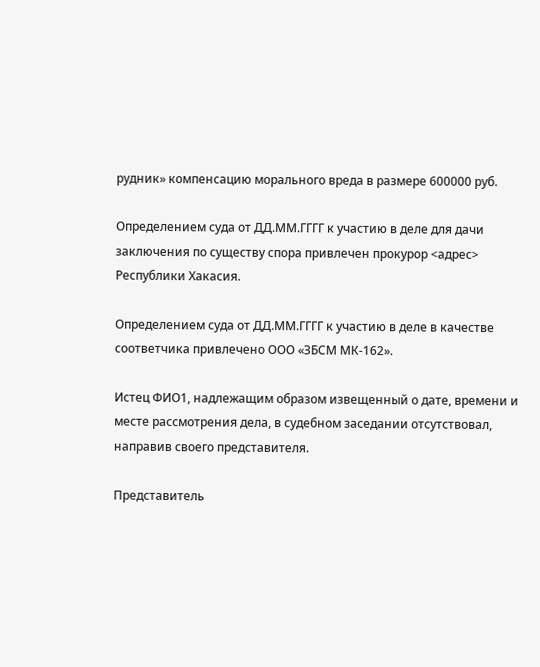рудник» компенсацию морального вреда в размере 600000 руб.

Определением суда от ДД.ММ.ГГГГ к участию в деле для дачи заключения по существу спора привлечен прокурор <адрес> Республики Хакасия.

Определением суда от ДД.ММ.ГГГГ к участию в деле в качестве соответчика привлечено ООО «ЗБСМ МК-162».

Истец ФИО1, надлежащим образом извещенный о дате, времени и месте рассмотрения дела, в судебном заседании отсутствовал, направив своего представителя.

Представитель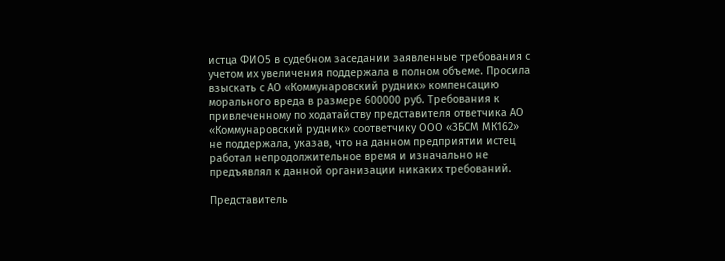истца ФИО5 в судебном заседании заявленные требования с учетом их увеличения поддержала в полном объеме. Просила взыскать с АО «Коммунаровский рудник» компенсацию морального вреда в размере 600000 руб. Требования к привлеченному по ходатайству представителя ответчика АО «Коммунаровский рудник» соответчику ООО «ЗБСМ МК162» не поддержала, указав, что на данном предприятии истец работал непродолжительное время и изначально не предъявлял к данной организации никаких требований.

Представитель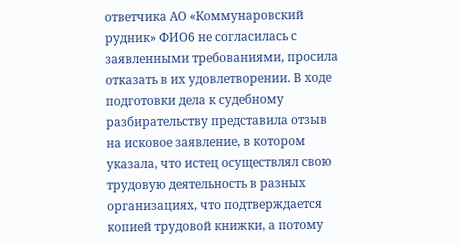ответчика АО «Коммунаровский рудник» ФИО6 не согласилась с заявленными требованиями, просила отказать в их удовлетворении. В ходе подготовки дела к судебному разбирательству представила отзыв на исковое заявление, в котором указала, что истец осуществлял свою трудовую деятельность в разных организациях, что подтверждается копией трудовой книжки, а потому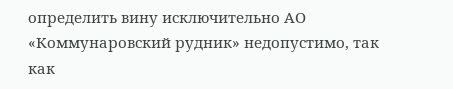определить вину исключительно АО «Коммунаровский рудник» недопустимо, так как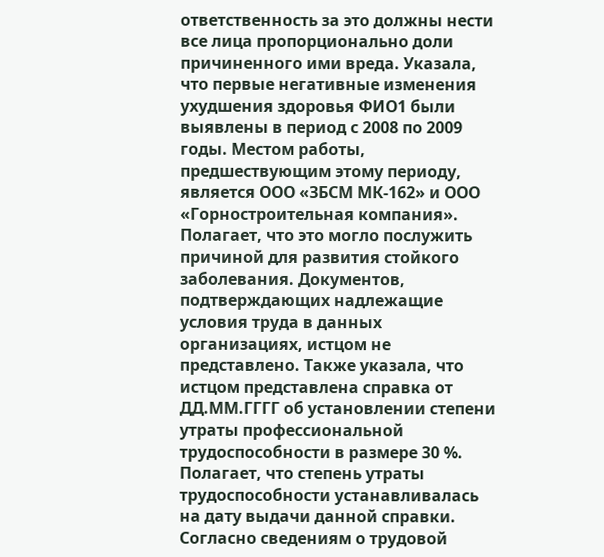ответственность за это должны нести все лица пропорционально доли причиненного ими вреда. Указала, что первые негативные изменения ухудшения здоровья ФИО1 были выявлены в период с 2008 по 2009 годы. Местом работы, предшествующим этому периоду, является ООО «ЗБСМ МК-162» и ООО «Горностроительная компания». Полагает, что это могло послужить причиной для развития стойкого заболевания. Документов, подтверждающих надлежащие условия труда в данных организациях, истцом не представлено. Также указала, что истцом представлена справка от ДД.ММ.ГГГГ об установлении степени утраты профессиональной трудоспособности в размере 30 %. Полагает, что степень утраты трудоспособности устанавливалась на дату выдачи данной справки. Согласно сведениям о трудовой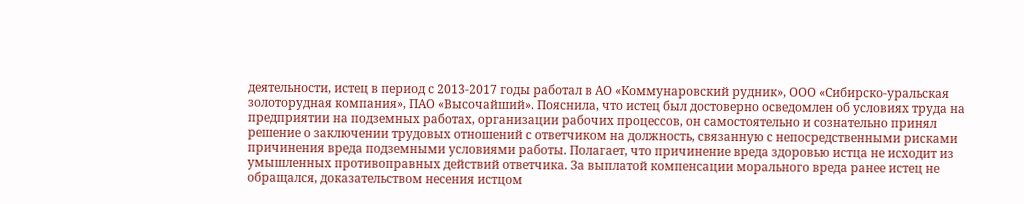деятельности, истец в период с 2013-2017 годы работал в АО «Коммунаровский рудник», ООО «Сибирско-уральская золоторудная компания», ПАО «Высочайший». Пояснила, что истец был достоверно осведомлен об условиях труда на предприятии на подземных работах, организации рабочих процессов, он самостоятельно и сознательно принял решение о заключении трудовых отношений с ответчиком на должность, связанную с непосредственными рисками причинения вреда подземными условиями работы. Полагает, что причинение вреда здоровью истца не исходит из умышленных противоправных действий ответчика. За выплатой компенсации морального вреда ранее истец не обращался, доказательством несения истцом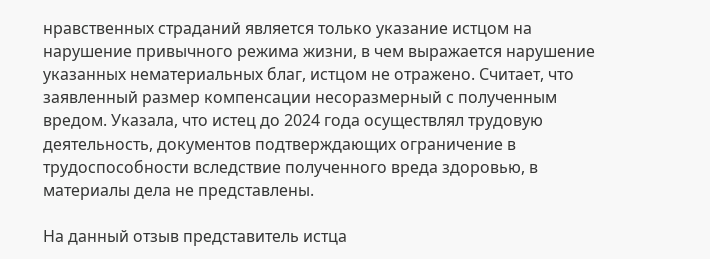нравственных страданий является только указание истцом на нарушение привычного режима жизни, в чем выражается нарушение указанных нематериальных благ, истцом не отражено. Считает, что заявленный размер компенсации несоразмерный с полученным вредом. Указала, что истец до 2024 года осуществлял трудовую деятельность, документов подтверждающих ограничение в трудоспособности вследствие полученного вреда здоровью, в материалы дела не представлены.

На данный отзыв представитель истца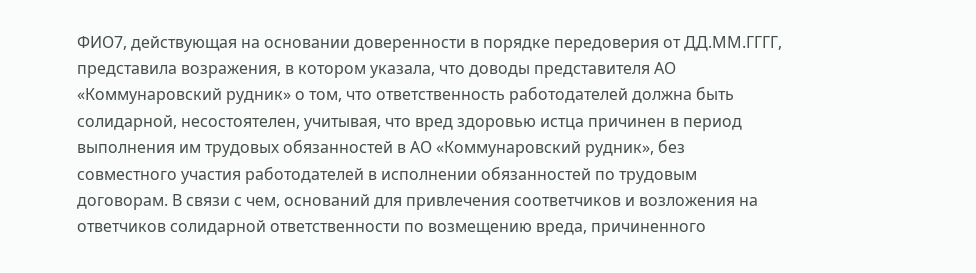ФИО7, действующая на основании доверенности в порядке передоверия от ДД.ММ.ГГГГ, представила возражения, в котором указала, что доводы представителя АО «Коммунаровский рудник» о том, что ответственность работодателей должна быть солидарной, несостоятелен, учитывая, что вред здоровью истца причинен в период выполнения им трудовых обязанностей в АО «Коммунаровский рудник», без совместного участия работодателей в исполнении обязанностей по трудовым договорам. В связи с чем, оснований для привлечения соответчиков и возложения на ответчиков солидарной ответственности по возмещению вреда, причиненного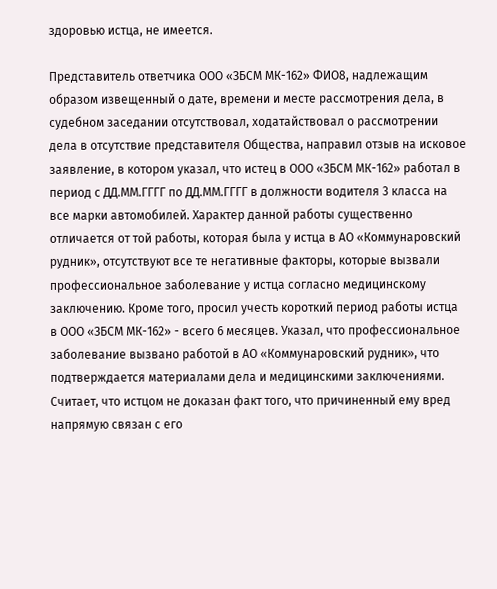здоровью истца, не имеется.

Представитель ответчика ООО «ЗБСМ МК-162» ФИО8, надлежащим образом извещенный о дате, времени и месте рассмотрения дела, в судебном заседании отсутствовал, ходатайствовал о рассмотрении дела в отсутствие представителя Общества, направил отзыв на исковое заявление, в котором указал, что истец в ООО «ЗБСМ МК-162» работал в период с ДД.ММ.ГГГГ по ДД.ММ.ГГГГ в должности водителя 3 класса на все марки автомобилей. Характер данной работы существенно отличается от той работы, которая была у истца в АО «Коммунаровский рудник», отсутствуют все те негативные факторы, которые вызвали профессиональное заболевание у истца согласно медицинскому заключению. Кроме того, просил учесть короткий период работы истца в ООО «ЗБСМ МК-162» - всего 6 месяцев. Указал, что профессиональное заболевание вызвано работой в АО «Коммунаровский рудник», что подтверждается материалами дела и медицинскими заключениями. Считает, что истцом не доказан факт того, что причиненный ему вред напрямую связан с его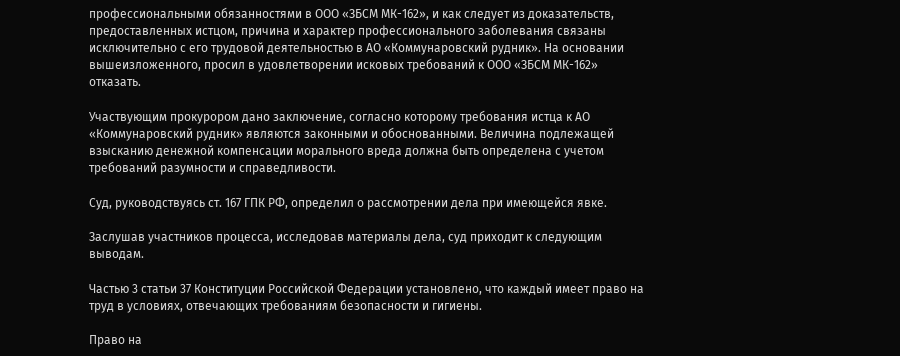профессиональными обязанностями в ООО «ЗБСМ МК-162», и как следует из доказательств, предоставленных истцом, причина и характер профессионального заболевания связаны исключительно с его трудовой деятельностью в АО «Коммунаровский рудник». На основании вышеизложенного, просил в удовлетворении исковых требований к ООО «ЗБСМ МК-162» отказать.

Участвующим прокурором дано заключение, согласно которому требования истца к АО «Коммунаровский рудник» являются законными и обоснованными. Величина подлежащей взысканию денежной компенсации морального вреда должна быть определена с учетом требований разумности и справедливости.

Суд, руководствуясь ст. 167 ГПК РФ, определил о рассмотрении дела при имеющейся явке.

Заслушав участников процесса, исследовав материалы дела, суд приходит к следующим выводам.

Частью 3 статьи 37 Конституции Российской Федерации установлено, что каждый имеет право на труд в условиях, отвечающих требованиям безопасности и гигиены.

Право на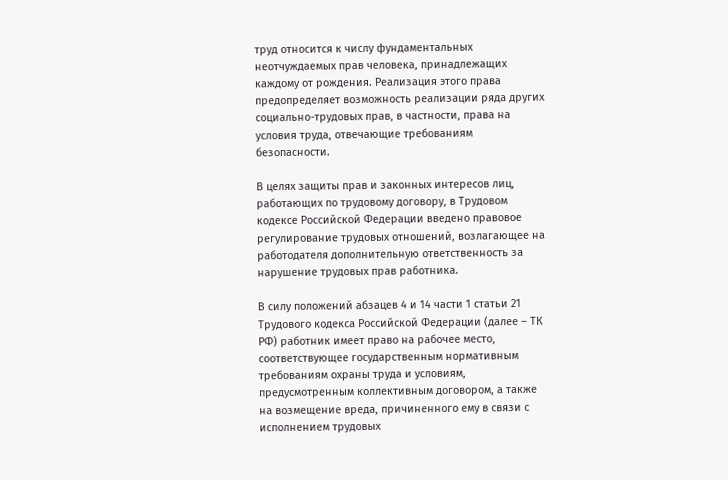труд относится к числу фундаментальных неотчуждаемых прав человека, принадлежащих каждому от рождения. Реализация этого права предопределяет возможность реализации ряда других социально-трудовых прав, в частности, права на условия труда, отвечающие требованиям безопасности.

В целях защиты прав и законных интересов лиц, работающих по трудовому договору, в Трудовом кодексе Российской Федерации введено правовое регулирование трудовых отношений, возлагающее на работодателя дополнительную ответственность за нарушение трудовых прав работника.

В силу положений абзацев 4 и 14 части 1 статьи 21 Трудового кодекса Российской Федерации (далее – ТК РФ) работник имеет право на рабочее место, соответствующее государственным нормативным требованиям охраны труда и условиям, предусмотренным коллективным договором, а также на возмещение вреда, причиненного ему в связи с исполнением трудовых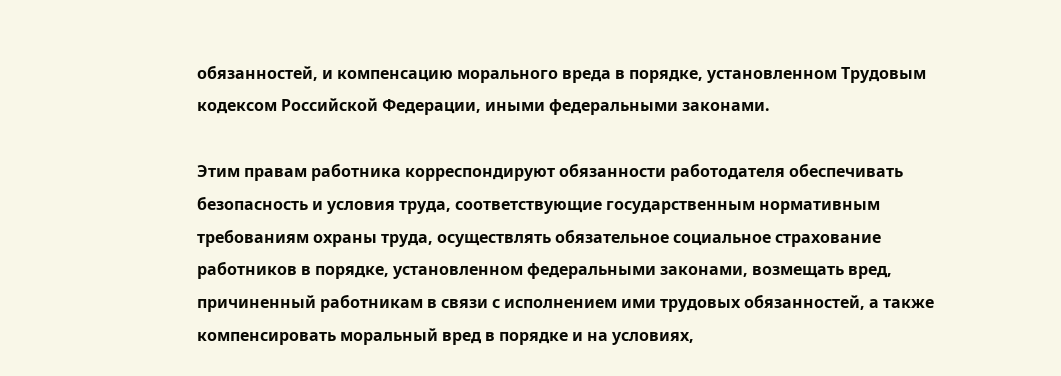обязанностей, и компенсацию морального вреда в порядке, установленном Трудовым кодексом Российской Федерации, иными федеральными законами.

Этим правам работника корреспондируют обязанности работодателя обеспечивать безопасность и условия труда, соответствующие государственным нормативным требованиям охраны труда, осуществлять обязательное социальное страхование работников в порядке, установленном федеральными законами, возмещать вред, причиненный работникам в связи с исполнением ими трудовых обязанностей, а также компенсировать моральный вред в порядке и на условиях,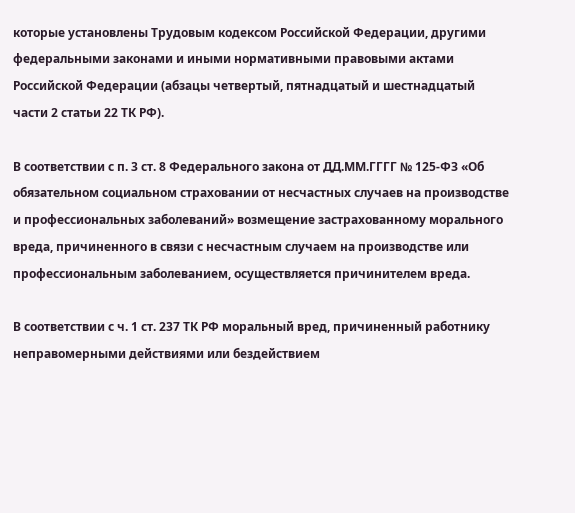которые установлены Трудовым кодексом Российской Федерации, другими федеральными законами и иными нормативными правовыми актами Российской Федерации (абзацы четвертый, пятнадцатый и шестнадцатый части 2 статьи 22 ТК РФ).

В соответствии с п. 3 ст. 8 Федерального закона от ДД.ММ.ГГГГ № 125-ФЗ «Об обязательном социальном страховании от несчастных случаев на производстве и профессиональных заболеваний» возмещение застрахованному морального вреда, причиненного в связи с несчастным случаем на производстве или профессиональным заболеванием, осуществляется причинителем вреда.

В соответствии с ч. 1 ст. 237 ТК РФ моральный вред, причиненный работнику неправомерными действиями или бездействием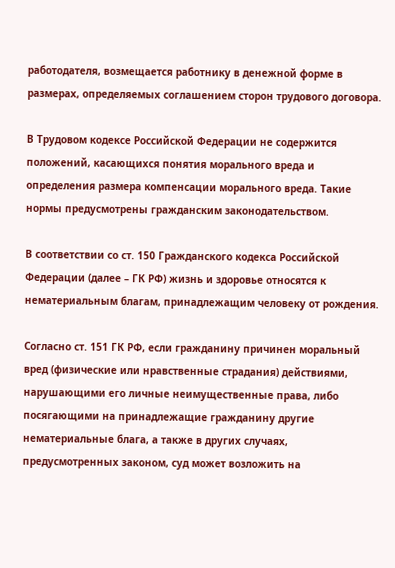работодателя, возмещается работнику в денежной форме в размерах, определяемых соглашением сторон трудового договора.

В Трудовом кодексе Российской Федерации не содержится положений, касающихся понятия морального вреда и определения размера компенсации морального вреда. Такие нормы предусмотрены гражданским законодательством.

В соответствии со ст. 150 Гражданского кодекса Российской Федерации (далее – ГК РФ) жизнь и здоровье относятся к нематериальным благам, принадлежащим человеку от рождения.

Согласно ст. 151 ГК РФ, если гражданину причинен моральный вред (физические или нравственные страдания) действиями, нарушающими его личные неимущественные права, либо посягающими на принадлежащие гражданину другие нематериальные блага, а также в других случаях, предусмотренных законом, суд может возложить на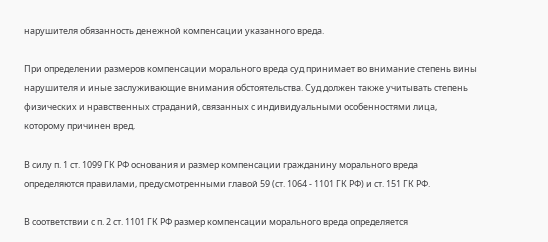нарушителя обязанность денежной компенсации указанного вреда.

При определении размеров компенсации морального вреда суд принимает во внимание степень вины нарушителя и иные заслуживающие внимания обстоятельства. Суд должен также учитывать степень физических и нравственных страданий, связанных с индивидуальными особенностями лица, которому причинен вред.

В силу п. 1 ст. 1099 ГК РФ основания и размер компенсации гражданину морального вреда определяются правилами, предусмотренными главой 59 (ст. 1064 - 1101 ГК РФ) и ст. 151 ГК РФ.

В соответствии с п. 2 ст. 1101 ГК РФ размер компенсации морального вреда определяется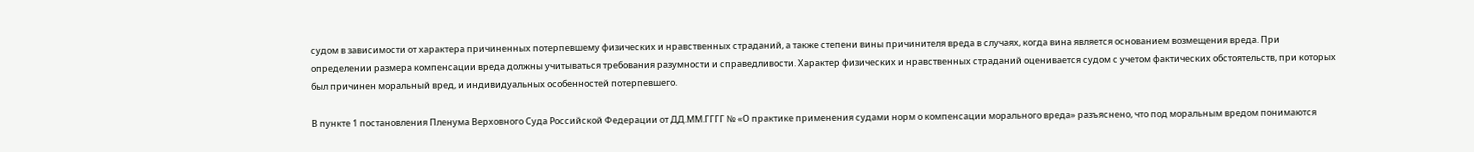судом в зависимости от характера причиненных потерпевшему физических и нравственных страданий, а также степени вины причинителя вреда в случаях, когда вина является основанием возмещения вреда. При определении размера компенсации вреда должны учитываться требования разумности и справедливости. Характер физических и нравственных страданий оценивается судом с учетом фактических обстоятельств, при которых был причинен моральный вред, и индивидуальных особенностей потерпевшего.

В пункте 1 постановления Пленума Верховного Суда Российской Федерации от ДД.ММ.ГГГГ № «О практике применения судами норм о компенсации морального вреда» разъяснено, что под моральным вредом понимаются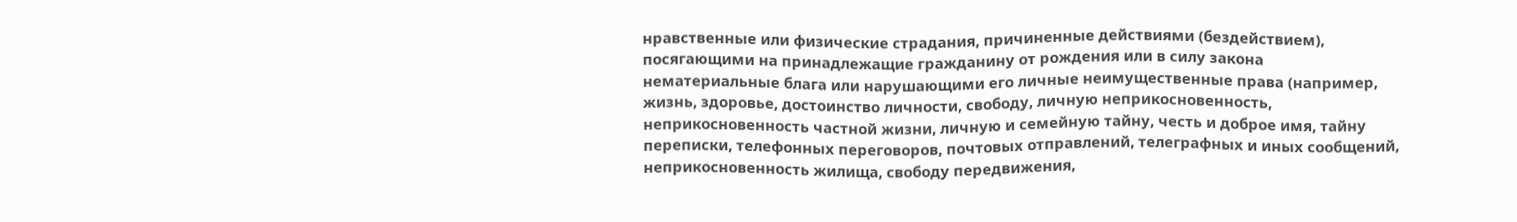нравственные или физические страдания, причиненные действиями (бездействием), посягающими на принадлежащие гражданину от рождения или в силу закона нематериальные блага или нарушающими его личные неимущественные права (например, жизнь, здоровье, достоинство личности, свободу, личную неприкосновенность, неприкосновенность частной жизни, личную и семейную тайну, честь и доброе имя, тайну переписки, телефонных переговоров, почтовых отправлений, телеграфных и иных сообщений, неприкосновенность жилища, свободу передвижения,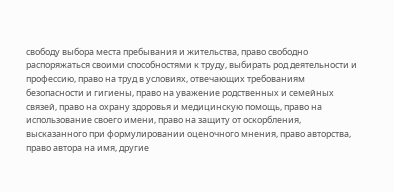свободу выбора места пребывания и жительства, право свободно распоряжаться своими способностями к труду, выбирать род деятельности и профессию, право на труд в условиях, отвечающих требованиям безопасности и гигиены, право на уважение родственных и семейных связей, право на охрану здоровья и медицинскую помощь, право на использование своего имени, право на защиту от оскорбления, высказанного при формулировании оценочного мнения, право авторства, право автора на имя, другие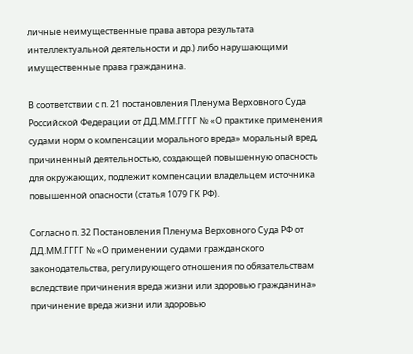личные неимущественные права автора результата интеллектуальной деятельности и др.) либо нарушающими имущественные права гражданина.

В соответствии с п. 21 постановления Пленума Верховного Суда Российской Федерации от ДД.ММ.ГГГГ № «О практике применения судами норм о компенсации морального вреда» моральный вред, причиненный деятельностью, создающей повышенную опасность для окружающих, подлежит компенсации владельцем источника повышенной опасности (статья 1079 ГК РФ).

Согласно п. 32 Постановления Пленума Верховного Суда РФ от ДД.ММ.ГГГГ № «О применении судами гражданского законодательства, регулирующего отношения по обязательствам вследствие причинения вреда жизни или здоровью гражданина» причинение вреда жизни или здоровью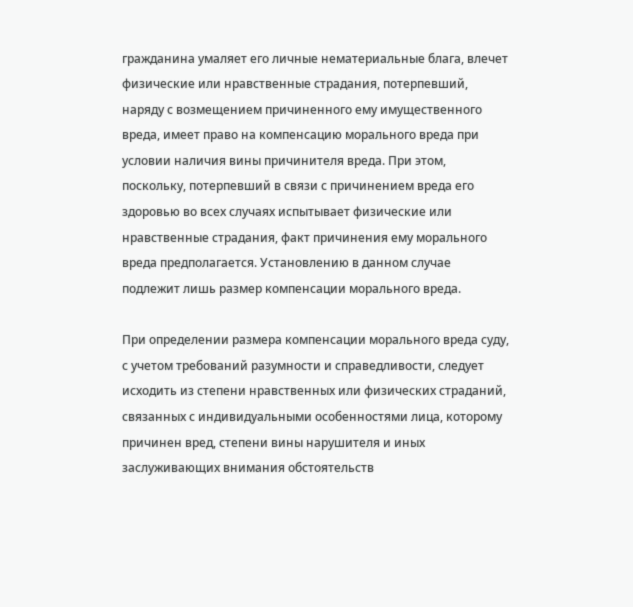гражданина умаляет его личные нематериальные блага, влечет физические или нравственные страдания, потерпевший, наряду с возмещением причиненного ему имущественного вреда, имеет право на компенсацию морального вреда при условии наличия вины причинителя вреда. При этом, поскольку, потерпевший в связи с причинением вреда его здоровью во всех случаях испытывает физические или нравственные страдания, факт причинения ему морального вреда предполагается. Установлению в данном случае подлежит лишь размер компенсации морального вреда.

При определении размера компенсации морального вреда суду, с учетом требований разумности и справедливости, следует исходить из степени нравственных или физических страданий, связанных с индивидуальными особенностями лица, которому причинен вред, степени вины нарушителя и иных заслуживающих внимания обстоятельств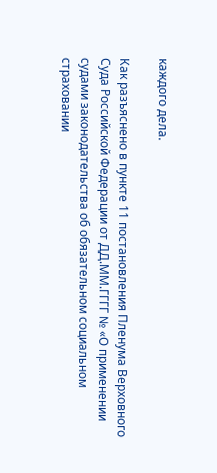каждого дела.

Как разъяснено в пункте 11 постановления Пленума Верховного Суда Российской Федерации от ДД.ММ.ГГГГ № «О применении судами законодательства об обязательном социальном страховании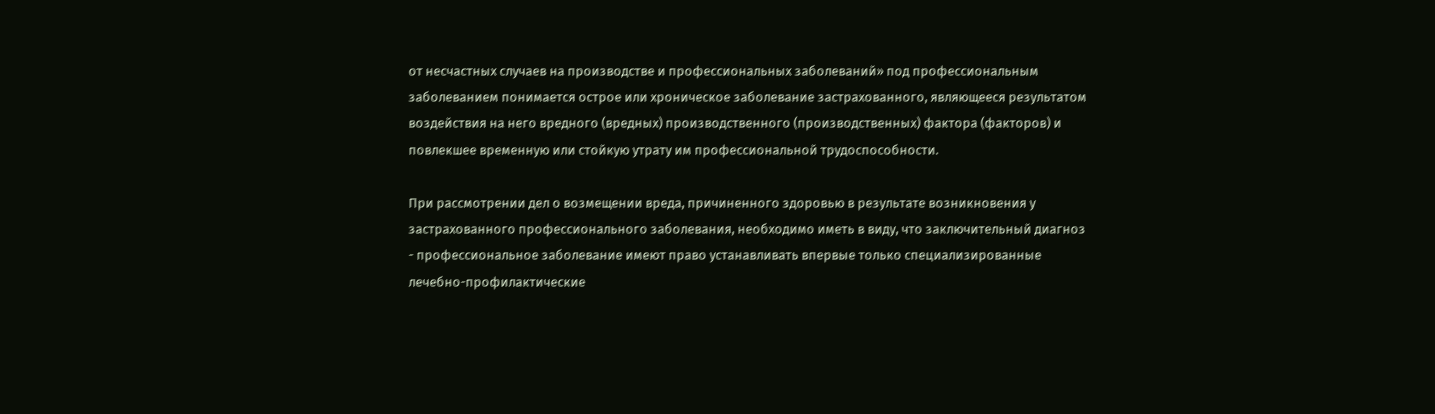от несчастных случаев на производстве и профессиональных заболеваний» под профессиональным заболеванием понимается острое или хроническое заболевание застрахованного, являющееся результатом воздействия на него вредного (вредных) производственного (производственных) фактора (факторов) и повлекшее временную или стойкую утрату им профессиональной трудоспособности.

При рассмотрении дел о возмещении вреда, причиненного здоровью в результате возникновения у застрахованного профессионального заболевания, необходимо иметь в виду, что заключительный диагноз - профессиональное заболевание имеют право устанавливать впервые только специализированные лечебно-профилактические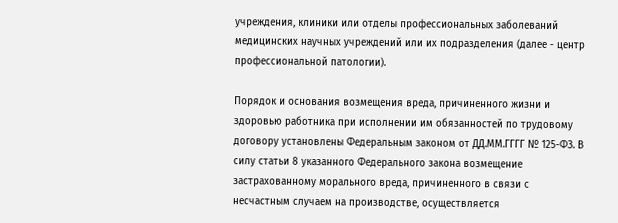учреждения, клиники или отделы профессиональных заболеваний медицинских научных учреждений или их подразделения (далее - центр профессиональной патологии).

Порядок и основания возмещения вреда, причиненного жизни и здоровью работника при исполнении им обязанностей по трудовому договору установлены Федеральным законом от ДД.ММ.ГГГГ № 125-ФЗ. В силу статьи 8 указанного Федерального закона возмещение застрахованному морального вреда, причиненного в связи с несчастным случаем на производстве, осуществляется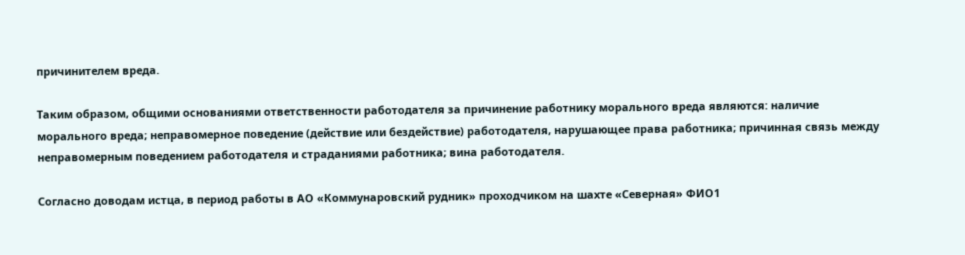причинителем вреда.

Таким образом, общими основаниями ответственности работодателя за причинение работнику морального вреда являются: наличие морального вреда; неправомерное поведение (действие или бездействие) работодателя, нарушающее права работника; причинная связь между неправомерным поведением работодателя и страданиями работника; вина работодателя.

Согласно доводам истца, в период работы в АО «Коммунаровский рудник» проходчиком на шахте «Северная» ФИО1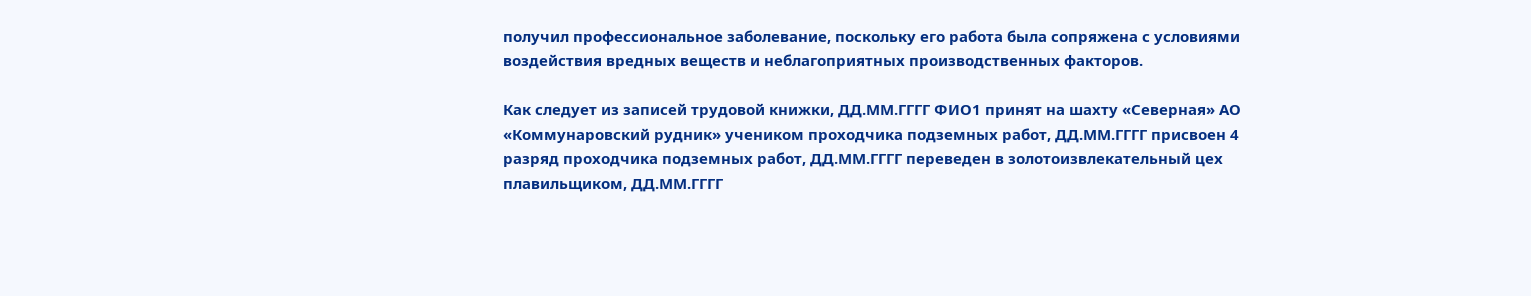получил профессиональное заболевание, поскольку его работа была сопряжена с условиями воздействия вредных веществ и неблагоприятных производственных факторов.

Как следует из записей трудовой книжки, ДД.ММ.ГГГГ ФИО1 принят на шахту «Северная» АО «Коммунаровский рудник» учеником проходчика подземных работ, ДД.ММ.ГГГГ присвоен 4 разряд проходчика подземных работ, ДД.ММ.ГГГГ переведен в золотоизвлекательный цех плавильщиком, ДД.ММ.ГГГГ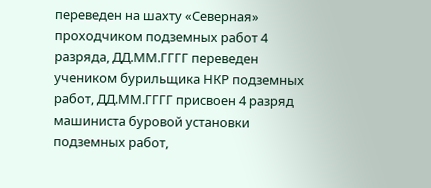переведен на шахту «Северная» проходчиком подземных работ 4 разряда, ДД.ММ.ГГГГ переведен учеником бурильщика НКР подземных работ, ДД.ММ.ГГГГ присвоен 4 разряд машиниста буровой установки подземных работ,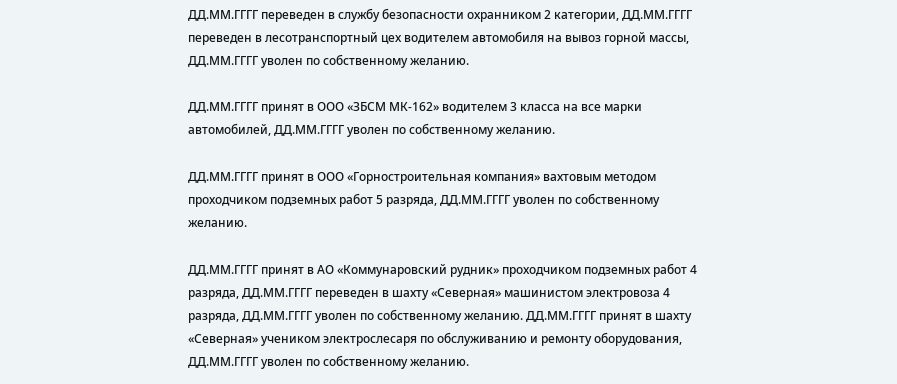ДД.ММ.ГГГГ переведен в службу безопасности охранником 2 категории, ДД.ММ.ГГГГ переведен в лесотранспортный цех водителем автомобиля на вывоз горной массы, ДД.ММ.ГГГГ уволен по собственному желанию.

ДД.ММ.ГГГГ принят в ООО «ЗБСМ МК-162» водителем 3 класса на все марки автомобилей, ДД.ММ.ГГГГ уволен по собственному желанию.

ДД.ММ.ГГГГ принят в ООО «Горностроительная компания» вахтовым методом проходчиком подземных работ 5 разряда, ДД.ММ.ГГГГ уволен по собственному желанию.

ДД.ММ.ГГГГ принят в АО «Коммунаровский рудник» проходчиком подземных работ 4 разряда, ДД.ММ.ГГГГ переведен в шахту «Северная» машинистом электровоза 4 разряда, ДД.ММ.ГГГГ уволен по собственному желанию. ДД.ММ.ГГГГ принят в шахту «Северная» учеником электрослесаря по обслуживанию и ремонту оборудования, ДД.ММ.ГГГГ уволен по собственному желанию.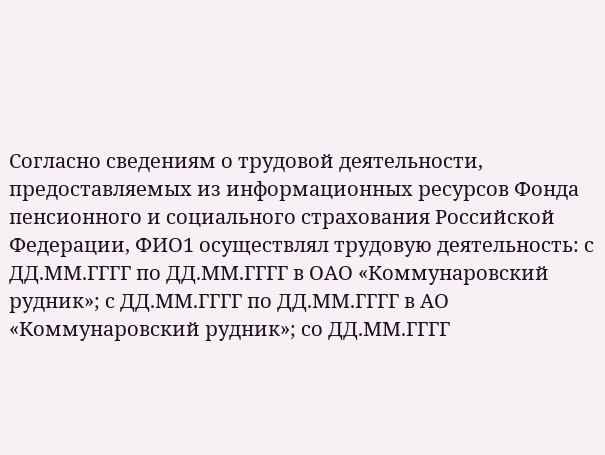Согласно сведениям о трудовой деятельности, предоставляемых из информационных ресурсов Фонда пенсионного и социального страхования Российской Федерации, ФИО1 осуществлял трудовую деятельность: с ДД.ММ.ГГГГ по ДД.ММ.ГГГГ в ОАО «Коммунаровский рудник»; с ДД.ММ.ГГГГ по ДД.ММ.ГГГГ в АО «Коммунаровский рудник»; со ДД.ММ.ГГГГ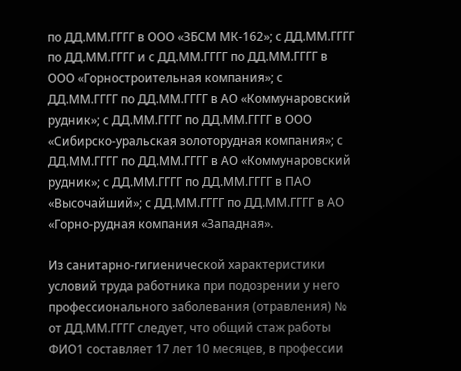по ДД.ММ.ГГГГ в ООО «ЗБСМ МК-162»; с ДД.ММ.ГГГГ по ДД.ММ.ГГГГ и с ДД.ММ.ГГГГ по ДД.ММ.ГГГГ в ООО «Горностроительная компания»; с ДД.ММ.ГГГГ по ДД.ММ.ГГГГ в АО «Коммунаровский рудник»; с ДД.ММ.ГГГГ по ДД.ММ.ГГГГ в ООО «Сибирско-уральская золоторудная компания»; с ДД.ММ.ГГГГ по ДД.ММ.ГГГГ в АО «Коммунаровский рудник»; с ДД.ММ.ГГГГ по ДД.ММ.ГГГГ в ПАО «Высочайший»; с ДД.ММ.ГГГГ по ДД.ММ.ГГГГ в АО «Горно-рудная компания «Западная».

Из санитарно-гигиенической характеристики условий труда работника при подозрении у него профессионального заболевания (отравления) № от ДД.ММ.ГГГГ следует, что общий стаж работы ФИО1 составляет 17 лет 10 месяцев, в профессии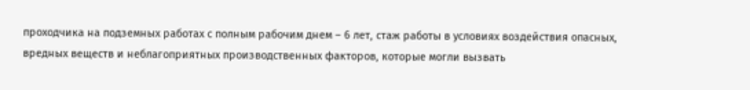проходчика на подземных работах с полным рабочим днем – 6 лет, стаж работы в условиях воздействия опасных, вредных веществ и неблагоприятных производственных факторов, которые могли вызвать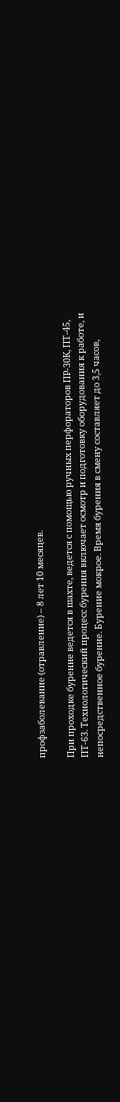профзаболевание (отравление) – 8 лет 10 месяцев.

При проходке бурение ведется в шахте, ведется с помощью ручных перфораторов ПР-30К, ПТ-45, ПТ-63. Технологический процесс бурения включает осмотр и подготовку оборудования к работе, и непосредственное бурение. Бурение мокрое. Время бурения в смену составляет до 3,5 часов,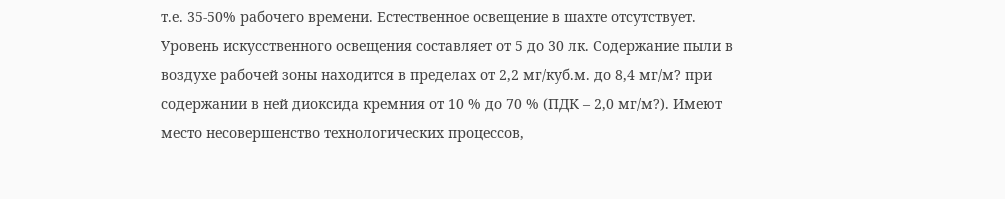т.е. 35-50% рабочего времени. Естественное освещение в шахте отсутствует. Уровень искусственного освещения составляет от 5 до 30 лк. Содержание пыли в воздухе рабочей зоны находится в пределах от 2,2 мг/куб.м. до 8,4 мг/м? при содержании в ней диоксида кремния от 10 % до 70 % (ПДК – 2,0 мг/м?). Имеют место несовершенство технологических процессов,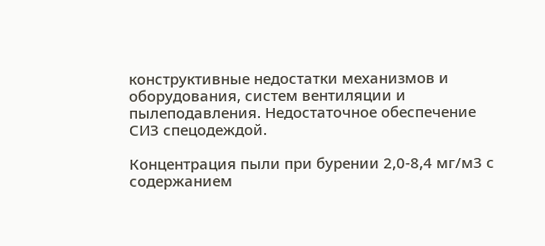конструктивные недостатки механизмов и оборудования, систем вентиляции и пылеподавления. Недостаточное обеспечение СИЗ спецодеждой.

Концентрация пыли при бурении 2,0-8,4 мг/м3 с содержанием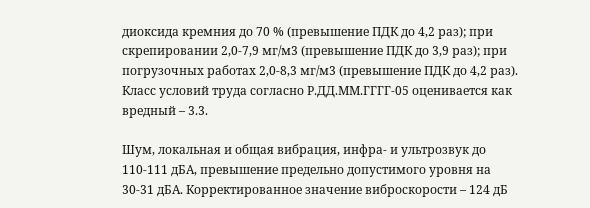диоксида кремния до 70 % (превышение ПДК до 4,2 раз); при скрепировании 2,0-7,9 мг/м3 (превышение ПДК до 3,9 раз); при погрузочных работах 2,0-8,3 мг/м3 (превышение ПДК до 4,2 раз). Класс условий труда согласно Р.ДД.ММ.ГГГГ-05 оценивается как вредный – 3.3.

Шум, локальная и общая вибрация, инфра- и ультрозвук до 110-111 дБА, превышение предельно допустимого уровня на 30-31 дБА. Корректированное значение виброскорости – 124 дБ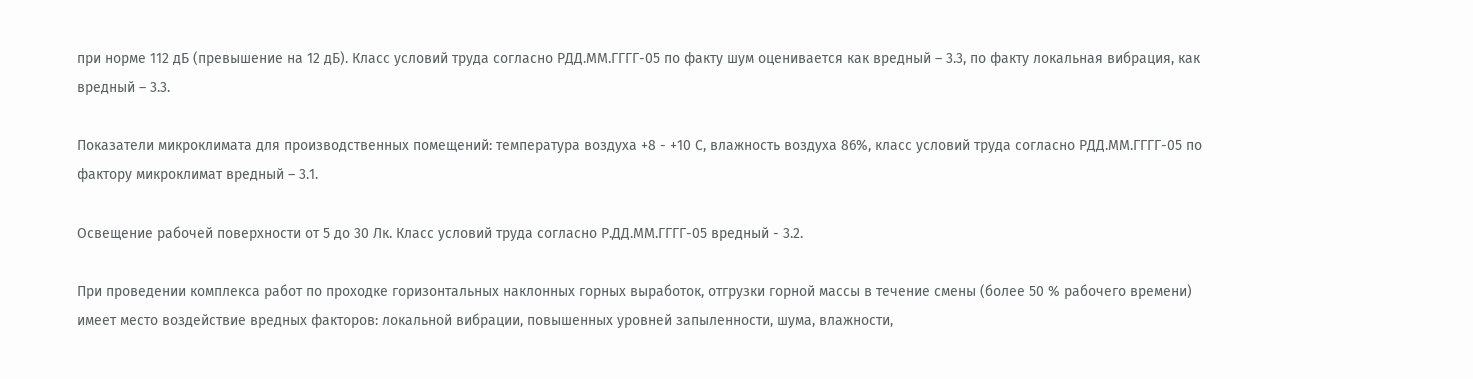при норме 112 дБ (превышение на 12 дБ). Класс условий труда согласно РДД.ММ.ГГГГ-05 по факту шум оценивается как вредный – 3.3, по факту локальная вибрация, как вредный – 3.3.

Показатели микроклимата для производственных помещений: температура воздуха +8 - +10 С, влажность воздуха 86%, класс условий труда согласно РДД.ММ.ГГГГ-05 по фактору микроклимат вредный – 3.1.

Освещение рабочей поверхности от 5 до 30 Лк. Класс условий труда согласно Р.ДД.ММ.ГГГГ-05 вредный - 3.2.

При проведении комплекса работ по проходке горизонтальных наклонных горных выработок, отгрузки горной массы в течение смены (более 50 % рабочего времени) имеет место воздействие вредных факторов: локальной вибрации, повышенных уровней запыленности, шума, влажности,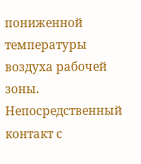пониженной температуры воздуха рабочей зоны. Непосредственный контакт с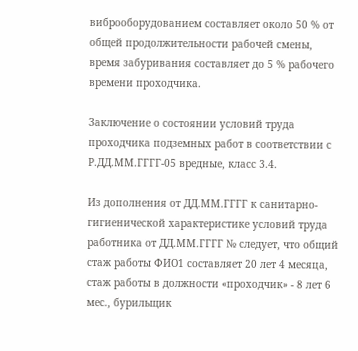виброоборудованием составляет около 50 % от общей продолжительности рабочей смены, время забуривания составляет до 5 % рабочего времени проходчика.

Заключение о состоянии условий труда проходчика подземных работ в соответствии с Р.ДД.ММ.ГГГГ-05 вредные, класс 3.4.

Из дополнения от ДД.ММ.ГГГГ к санитарно-гигиенической характеристике условий труда работника от ДД.ММ.ГГГГ № следует, что общий стаж работы ФИО1 составляет 20 лет 4 месяца, стаж работы в должности «проходчик» - 8 лет 6 мес., бурильщик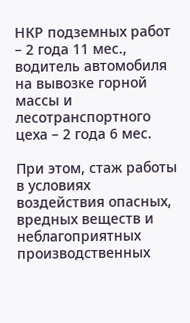НКР подземных работ – 2 года 11 мес., водитель автомобиля на вывозке горной массы и лесотранспортного цеха – 2 года 6 мес.

При этом, стаж работы в условиях воздействия опасных, вредных веществ и неблагоприятных производственных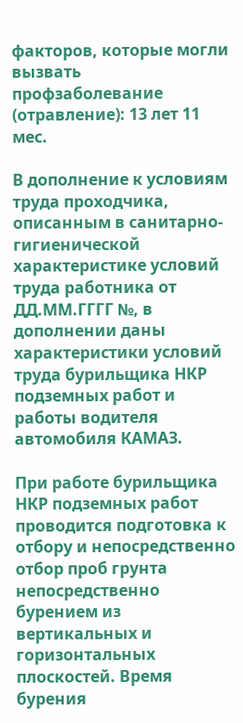факторов, которые могли вызвать профзаболевание (отравление): 13 лет 11 мес.

В дополнение к условиям труда проходчика, описанным в санитарно-гигиенической характеристике условий труда работника от ДД.ММ.ГГГГ №, в дополнении даны характеристики условий труда бурильщика НКР подземных работ и работы водителя автомобиля КАМАЗ.

При работе бурильщика НКР подземных работ проводится подготовка к отбору и непосредственно отбор проб грунта непосредственно бурением из вертикальных и горизонтальных плоскостей. Время бурения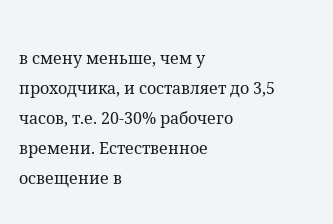в смену меньше, чем у проходчика, и составляет до 3,5 часов, т.е. 20-30% рабочего времени. Естественное освещение в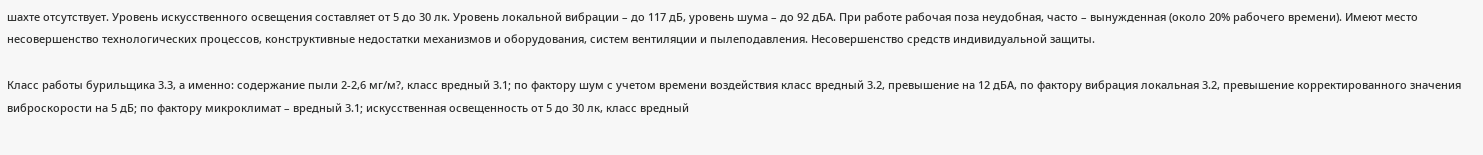шахте отсутствует. Уровень искусственного освещения составляет от 5 до 30 лк. Уровень локальной вибрации – до 117 дБ, уровень шума – до 92 дБА. При работе рабочая поза неудобная, часто – вынужденная (около 20% рабочего времени). Имеют место несовершенство технологических процессов, конструктивные недостатки механизмов и оборудования, систем вентиляции и пылеподавления. Несовершенство средств индивидуальной защиты.

Класс работы бурильщика 3.3, а именно: содержание пыли 2-2,6 мг/м?, класс вредный 3.1; по фактору шум с учетом времени воздействия класс вредный 3.2, превышение на 12 дБА, по фактору вибрация локальная 3.2, превышение корректированного значения виброскорости на 5 дБ; по фактору микроклимат – вредный 3.1; искусственная освещенность от 5 до 30 лк, класс вредный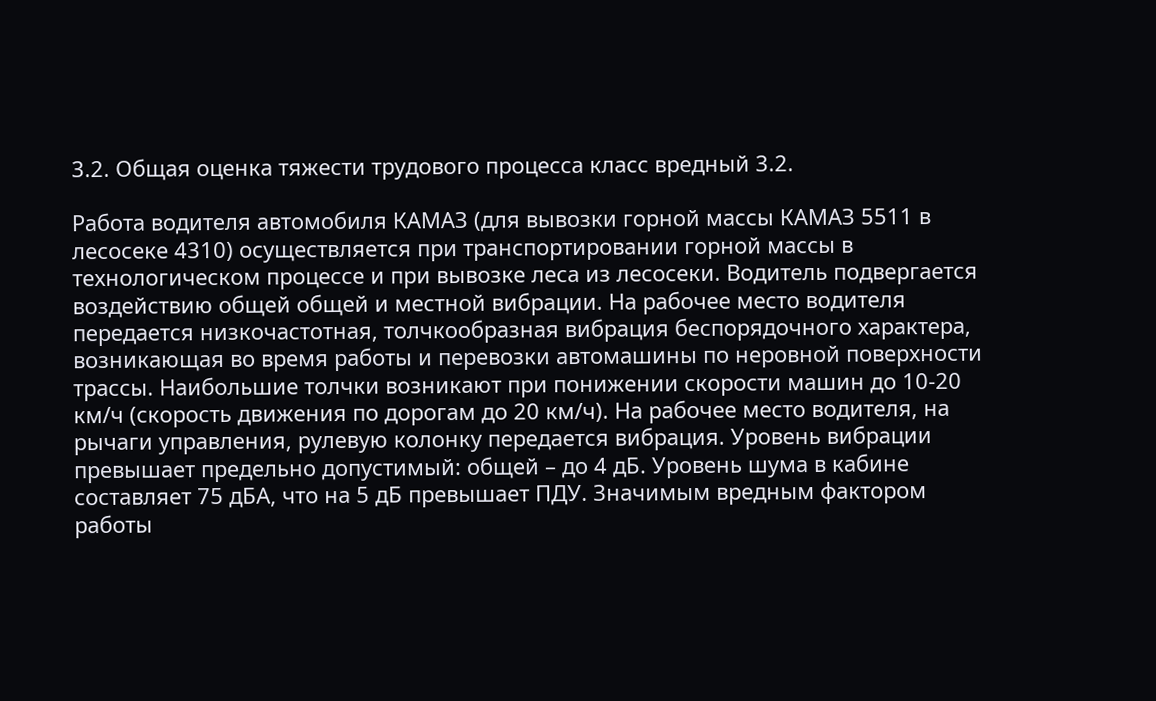3.2. Общая оценка тяжести трудового процесса класс вредный 3.2.

Работа водителя автомобиля КАМАЗ (для вывозки горной массы КАМАЗ 5511 в лесосеке 4310) осуществляется при транспортировании горной массы в технологическом процессе и при вывозке леса из лесосеки. Водитель подвергается воздействию общей общей и местной вибрации. На рабочее место водителя передается низкочастотная, толчкообразная вибрация беспорядочного характера, возникающая во время работы и перевозки автомашины по неровной поверхности трассы. Наибольшие толчки возникают при понижении скорости машин до 10-20 км/ч (скорость движения по дорогам до 20 км/ч). На рабочее место водителя, на рычаги управления, рулевую колонку передается вибрация. Уровень вибрации превышает предельно допустимый: общей – до 4 дБ. Уровень шума в кабине составляет 75 дБА, что на 5 дБ превышает ПДУ. Значимым вредным фактором работы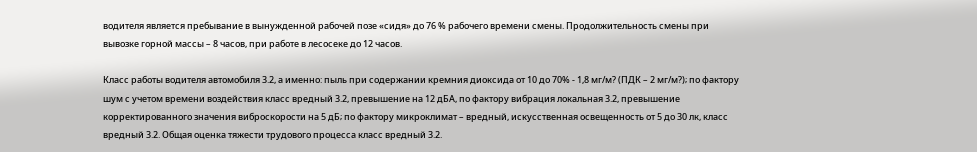водителя является пребывание в вынужденной рабочей позе «сидя» до 76 % рабочего времени смены. Продолжительность смены при вывозке горной массы – 8 часов, при работе в лесосеке до 12 часов.

Класс работы водителя автомобиля 3.2, а именно: пыль при содержании кремния диоксида от 10 до 70% - 1,8 мг/м? (ПДК – 2 мг/м?); по фактору шум с учетом времени воздействия класс вредный 3.2, превышение на 12 дБА, по фактору вибрация локальная 3.2, превышение корректированного значения виброскорости на 5 дБ; по фактору микроклимат – вредный, искусственная освещенность от 5 до 30 лк, класс вредный 3.2. Общая оценка тяжести трудового процесса класс вредный 3.2.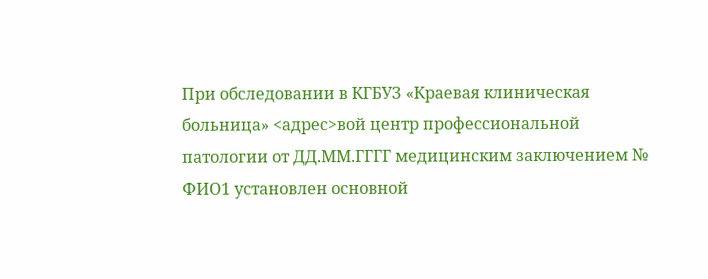При обследовании в КГБУЗ «Краевая клиническая больница» <адрес>вой центр профессиональной патологии от ДД.ММ.ГГГГ медицинским заключением № ФИО1 установлен основной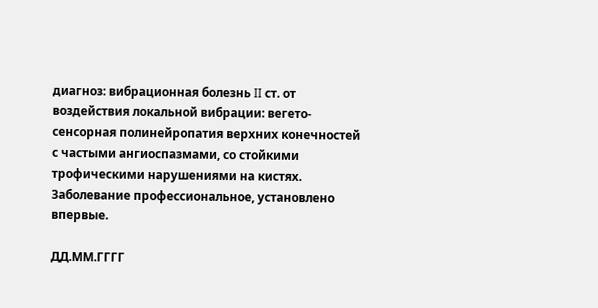диагноз: вибрационная болезнь II ст. от воздействия локальной вибрации: вегето-сенсорная полинейропатия верхних конечностей с частыми ангиоспазмами, со стойкими трофическими нарушениями на кистях. Заболевание профессиональное, установлено впервые.

ДД.ММ.ГГГГ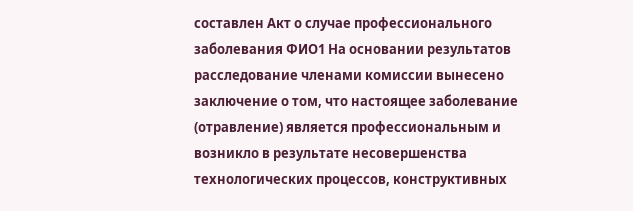составлен Акт о случае профессионального заболевания ФИО1 На основании результатов расследование членами комиссии вынесено заключение о том, что настоящее заболевание (отравление) является профессиональным и возникло в результате несовершенства технологических процессов, конструктивных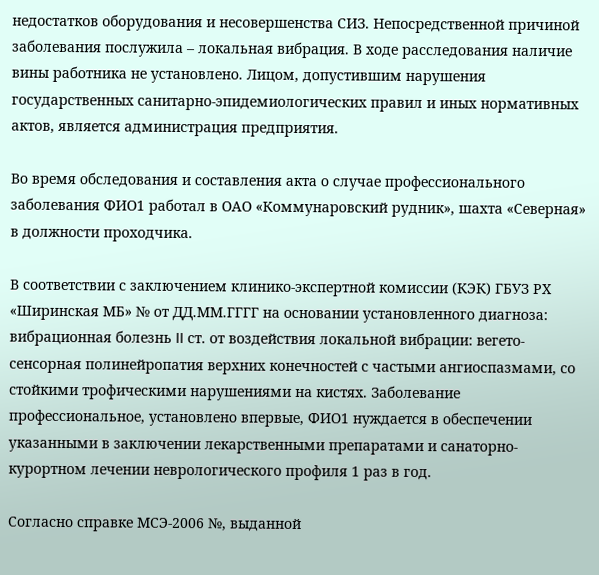недостатков оборудования и несовершенства СИЗ. Непосредственной причиной заболевания послужила – локальная вибрация. В ходе расследования наличие вины работника не установлено. Лицом, допустившим нарушения государственных санитарно-эпидемиологических правил и иных нормативных актов, является администрация предприятия.

Во время обследования и составления акта о случае профессионального заболевания ФИО1 работал в ОАО «Коммунаровский рудник», шахта «Северная» в должности проходчика.

В соответствии с заключением клинико-экспертной комиссии (КЭК) ГБУЗ РХ «Ширинская МБ» № от ДД.ММ.ГГГГ на основании установленного диагноза: вибрационная болезнь II ст. от воздействия локальной вибрации: вегето-сенсорная полинейропатия верхних конечностей с частыми ангиоспазмами, со стойкими трофическими нарушениями на кистях. Заболевание профессиональное, установлено впервые, ФИО1 нуждается в обеспечении указанными в заключении лекарственными препаратами и санаторно-курортном лечении неврологического профиля 1 раз в год.

Согласно справке МСЭ-2006 №, выданной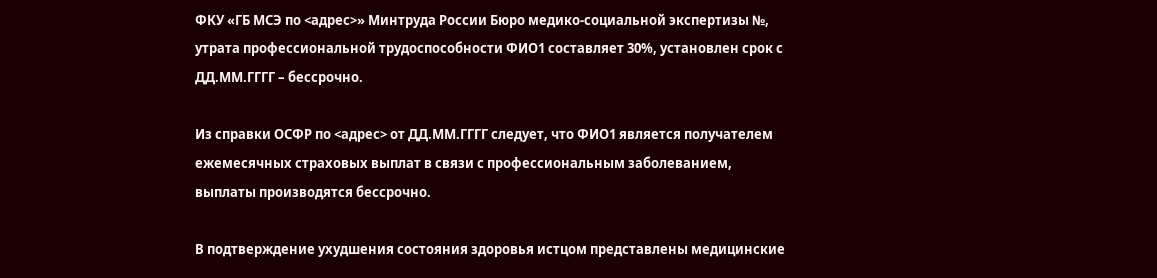ФКУ «ГБ МСЭ по <адрес>» Минтруда России Бюро медико-социальной экспертизы №, утрата профессиональной трудоспособности ФИО1 составляет 30%, установлен срок с ДД.ММ.ГГГГ – бессрочно.

Из справки ОСФР по <адрес> от ДД.ММ.ГГГГ следует, что ФИО1 является получателем ежемесячных страховых выплат в связи с профессиональным заболеванием, выплаты производятся бессрочно.

В подтверждение ухудшения состояния здоровья истцом представлены медицинские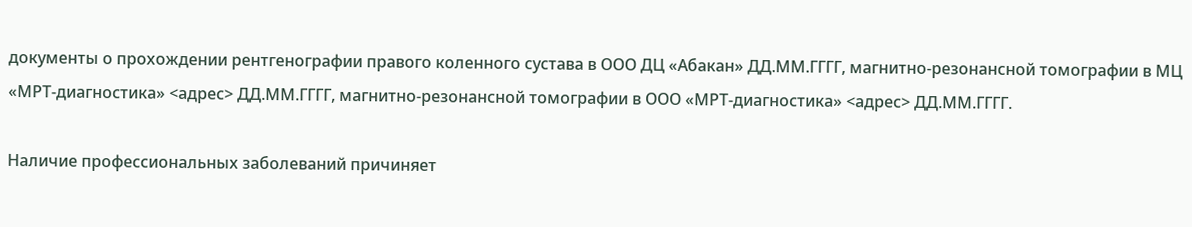документы о прохождении рентгенографии правого коленного сустава в ООО ДЦ «Абакан» ДД.ММ.ГГГГ, магнитно-резонансной томографии в МЦ «МРТ-диагностика» <адрес> ДД.ММ.ГГГГ, магнитно-резонансной томографии в ООО «МРТ-диагностика» <адрес> ДД.ММ.ГГГГ.

Наличие профессиональных заболеваний причиняет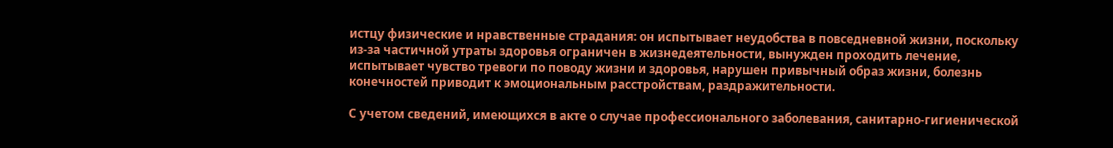истцу физические и нравственные страдания: он испытывает неудобства в повседневной жизни, поскольку из-за частичной утраты здоровья ограничен в жизнедеятельности, вынужден проходить лечение, испытывает чувство тревоги по поводу жизни и здоровья, нарушен привычный образ жизни, болезнь конечностей приводит к эмоциональным расстройствам, раздражительности.

С учетом сведений, имеющихся в акте о случае профессионального заболевания, санитарно-гигиенической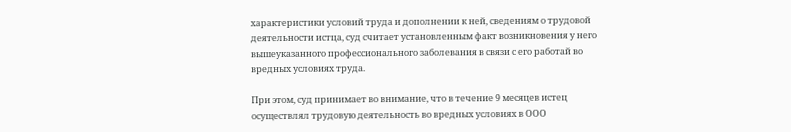характеристики условий труда и дополнении к ней, сведениям о трудовой деятельности истца, суд считает установленным факт возникновения у него вышеуказанного профессионального заболевания в связи с его работай во вредных условиях труда.

При этом, суд принимает во внимание, что в течение 9 месяцев истец осуществлял трудовую деятельность во вредных условиях в ООО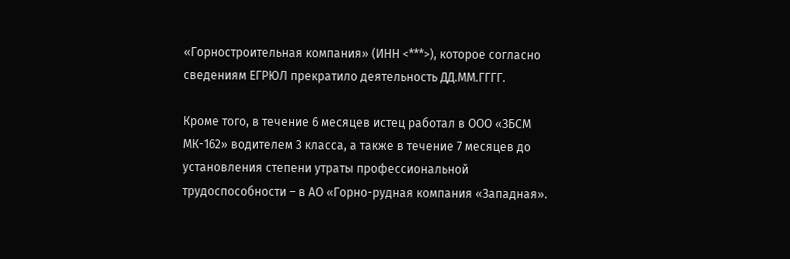«Горностроительная компания» (ИНН <***>), которое согласно сведениям ЕГРЮЛ прекратило деятельность ДД.ММ.ГГГГ.

Кроме того, в течение 6 месяцев истец работал в ООО «ЗБСМ МК-162» водителем 3 класса, а также в течение 7 месяцев до установления степени утраты профессиональной трудоспособности – в АО «Горно-рудная компания «Западная».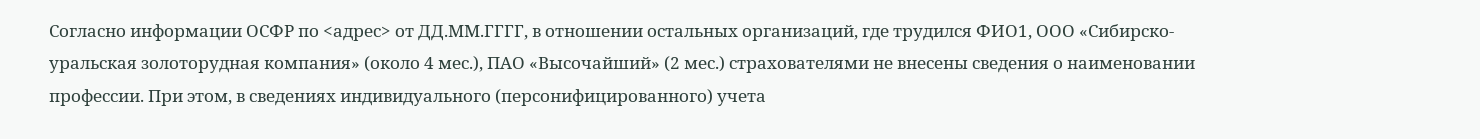Согласно информации ОСФР по <адрес> от ДД.ММ.ГГГГ, в отношении остальных организаций, где трудился ФИО1, ООО «Сибирско-уральская золоторудная компания» (около 4 мес.), ПАО «Высочайший» (2 мес.) страхователями не внесены сведения о наименовании профессии. При этом, в сведениях индивидуального (персонифицированного) учета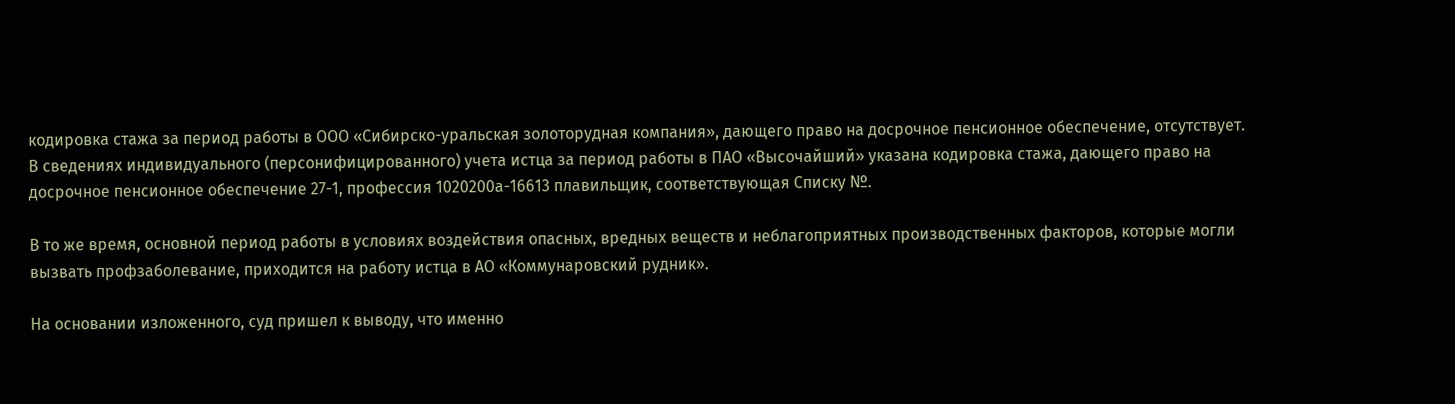кодировка стажа за период работы в ООО «Сибирско-уральская золоторудная компания», дающего право на досрочное пенсионное обеспечение, отсутствует. В сведениях индивидуального (персонифицированного) учета истца за период работы в ПАО «Высочайший» указана кодировка стажа, дающего право на досрочное пенсионное обеспечение 27-1, профессия 1020200а-16613 плавильщик, соответствующая Списку №.

В то же время, основной период работы в условиях воздействия опасных, вредных веществ и неблагоприятных производственных факторов, которые могли вызвать профзаболевание, приходится на работу истца в АО «Коммунаровский рудник».

На основании изложенного, суд пришел к выводу, что именно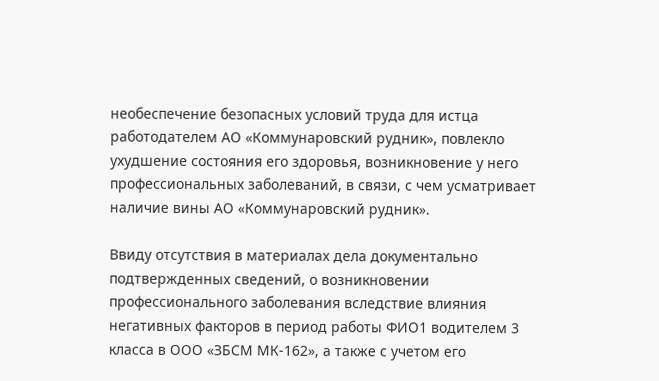необеспечение безопасных условий труда для истца работодателем АО «Коммунаровский рудник», повлекло ухудшение состояния его здоровья, возникновение у него профессиональных заболеваний, в связи, с чем усматривает наличие вины АО «Коммунаровский рудник».

Ввиду отсутствия в материалах дела документально подтвержденных сведений, о возникновении профессионального заболевания вследствие влияния негативных факторов в период работы ФИО1 водителем 3 класса в ООО «ЗБСМ МК-162», а также с учетом его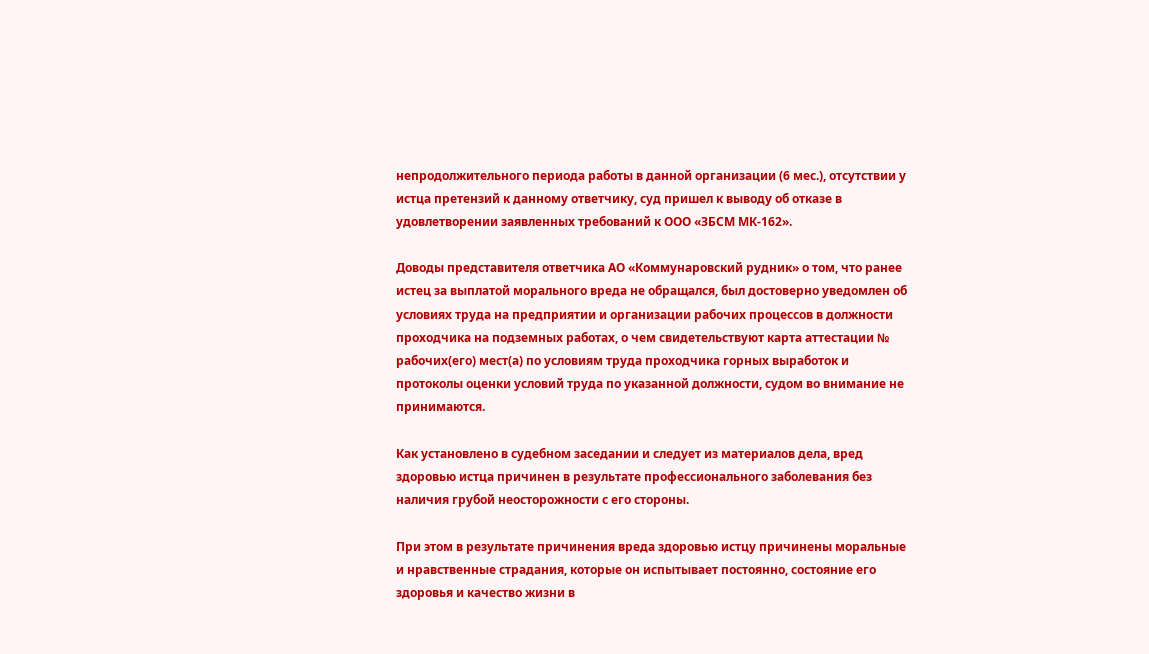непродолжительного периода работы в данной организации (6 мес.), отсутствии у истца претензий к данному ответчику, суд пришел к выводу об отказе в удовлетворении заявленных требований к ООО «ЗБСМ МК-162».

Доводы представителя ответчика АО «Коммунаровский рудник» о том, что ранее истец за выплатой морального вреда не обращался, был достоверно уведомлен об условиях труда на предприятии и организации рабочих процессов в должности проходчика на подземных работах, о чем свидетельствуют карта аттестации № рабочих(его) мест(а) по условиям труда проходчика горных выработок и протоколы оценки условий труда по указанной должности, судом во внимание не принимаются.

Как установлено в судебном заседании и следует из материалов дела, вред здоровью истца причинен в результате профессионального заболевания без наличия грубой неосторожности с его стороны.

При этом в результате причинения вреда здоровью истцу причинены моральные и нравственные страдания, которые он испытывает постоянно, состояние его здоровья и качество жизни в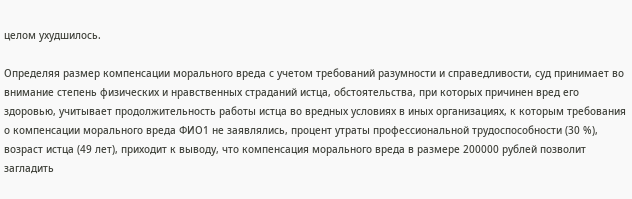целом ухудшилось.

Определяя размер компенсации морального вреда с учетом требований разумности и справедливости, суд принимает во внимание степень физических и нравственных страданий истца, обстоятельства, при которых причинен вред его здоровью, учитывает продолжительность работы истца во вредных условиях в иных организациях, к которым требования о компенсации морального вреда ФИО1 не заявлялись, процент утраты профессиональной трудоспособности (30 %), возраст истца (49 лет), приходит к выводу, что компенсация морального вреда в размере 200000 рублей позволит загладить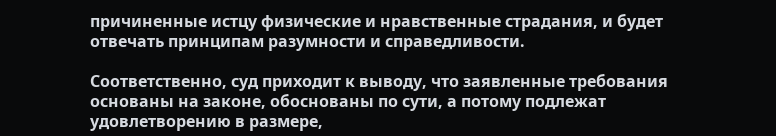причиненные истцу физические и нравственные страдания, и будет отвечать принципам разумности и справедливости.

Соответственно, суд приходит к выводу, что заявленные требования основаны на законе, обоснованы по сути, а потому подлежат удовлетворению в размере,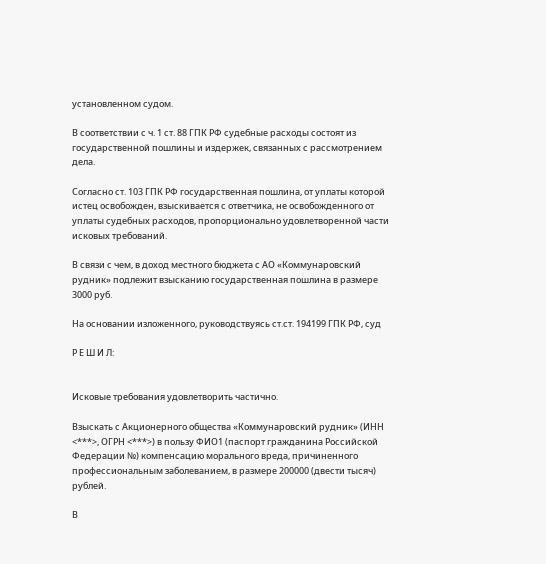установленном судом.

В соответствии с ч. 1 ст. 88 ГПК РФ судебные расходы состоят из государственной пошлины и издержек, связанных с рассмотрением дела.

Согласно ст. 103 ГПК РФ государственная пошлина, от уплаты которой истец освобожден, взыскивается с ответчика, не освобожденного от уплаты судебных расходов, пропорционально удовлетворенной части исковых требований.

В связи с чем, в доход местного бюджета с АО «Коммунаровский рудник» подлежит взысканию государственная пошлина в размере 3000 руб.

На основании изложенного, руководствуясь ст.ст. 194199 ГПК РФ, суд

Р Е Ш И Л:


Исковые требования удовлетворить частично.

Взыскать с Акционерного общества «Коммунаровский рудник» (ИНН <***>, ОГРН <***>) в пользу ФИО1 (паспорт гражданина Российской Федерации №) компенсацию морального вреда, причиненного профессиональным заболеванием, в размере 200000 (двести тысяч) рублей.

В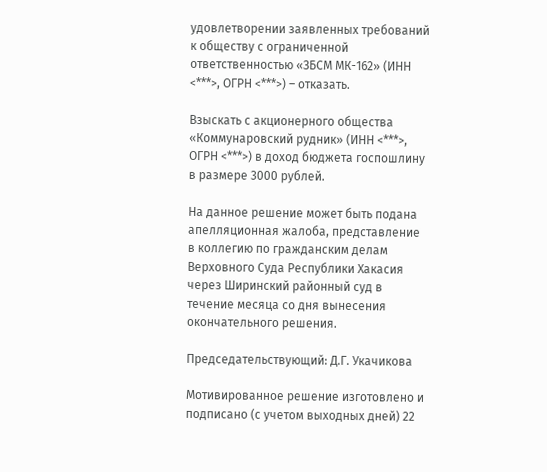удовлетворении заявленных требований к обществу с ограниченной ответственностью «ЗБСМ МК-162» (ИНН <***>, ОГРН <***>) – отказать.

Взыскать с акционерного общества «Коммунаровский рудник» (ИНН <***>, ОГРН <***>) в доход бюджета госпошлину в размере 3000 рублей.

На данное решение может быть подана апелляционная жалоба, представление в коллегию по гражданским делам Верховного Суда Республики Хакасия через Ширинский районный суд в течение месяца со дня вынесения окончательного решения.

Председательствующий: Д.Г. Укачикова

Мотивированное решение изготовлено и подписано (с учетом выходных дней) 22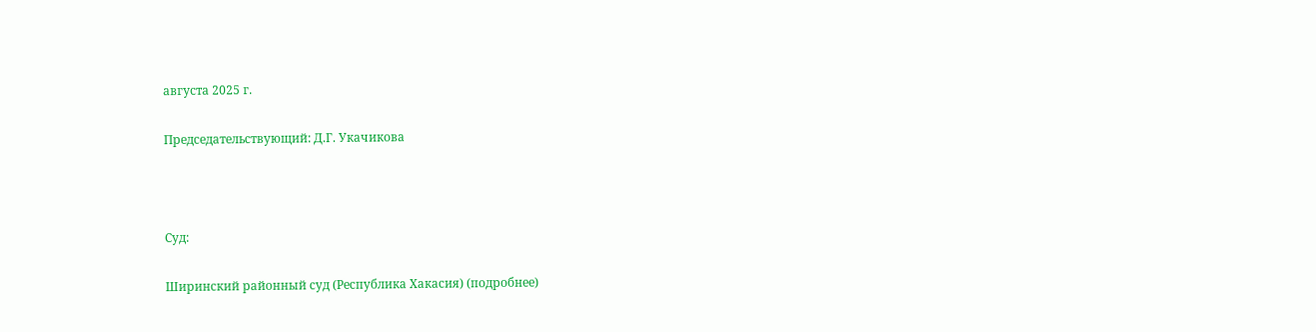августа 2025 г.

Председательствующий: Д.Г. Укачикова



Суд:

Ширинский районный суд (Республика Хакасия) (подробнее)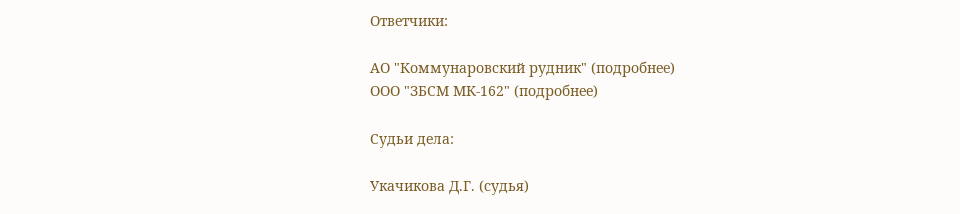Ответчики:

АО "Коммунаровский рудник" (подробнее)
ООО "ЗБСМ МК-162" (подробнее)

Судьи дела:

Укачикова Д.Г. (судья)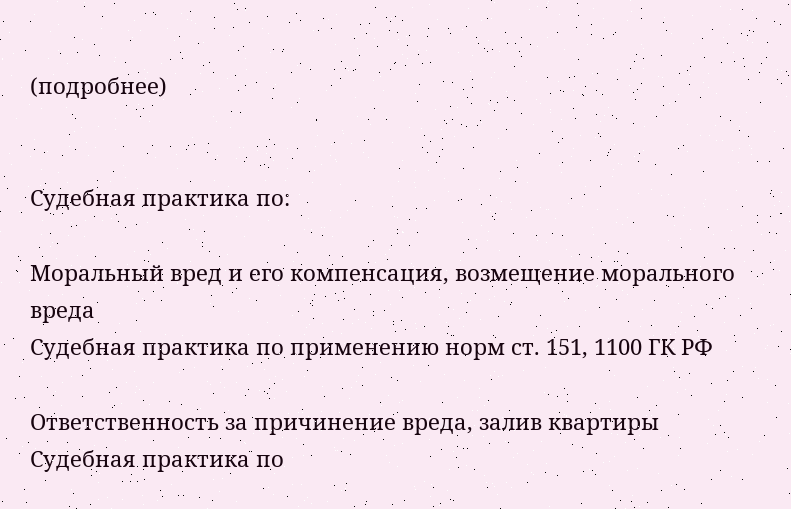(подробнее)


Судебная практика по:

Моральный вред и его компенсация, возмещение морального вреда
Судебная практика по применению норм ст. 151, 1100 ГК РФ

Ответственность за причинение вреда, залив квартиры
Судебная практика по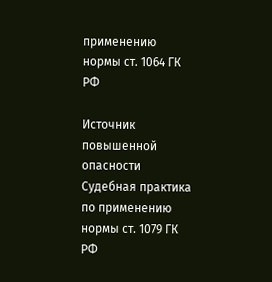применению нормы ст. 1064 ГК РФ

Источник повышенной опасности
Судебная практика по применению нормы ст. 1079 ГК РФ